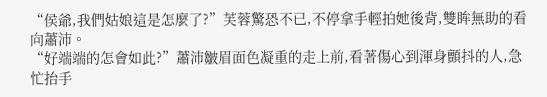“侯爺,我們姑娘這是怎麼了?”芙蓉驚恐不已,不停拿手輕拍她後背,雙眸無助的看向蕭沛。
“好端端的怎會如此?”蕭沛皺眉面色凝重的走上前,看著傷心到渾身顫抖的人,急忙抬手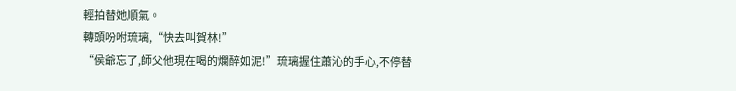輕拍替她順氣。
轉頭吩咐琉璃,“快去叫賀林!”
“侯爺忘了,師父他現在喝的爛醉如泥!”琉璃握住蕭沁的手心,不停替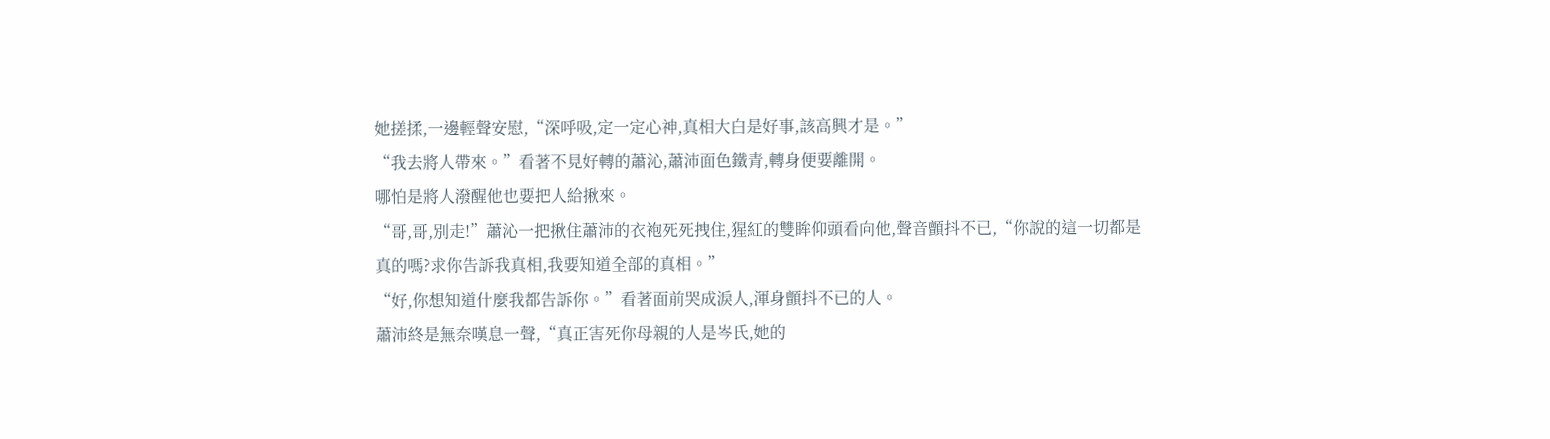她搓揉,一邊輕聲安慰,“深呼吸,定一定心神,真相大白是好事,該高興才是。”
“我去將人帶來。”看著不見好轉的蕭沁,蕭沛面色鐵青,轉身便要離開。
哪怕是將人潑醒他也要把人給揪來。
“哥,哥,別走!”蕭沁一把揪住蕭沛的衣袍死死拽住,猩紅的雙眸仰頭看向他,聲音顫抖不已,“你說的這一切都是真的嗎?求你告訴我真相,我要知道全部的真相。”
“好,你想知道什麼我都告訴你。”看著面前哭成淚人,渾身顫抖不已的人。
蕭沛終是無奈嘆息一聲,“真正害死你母親的人是岑氏,她的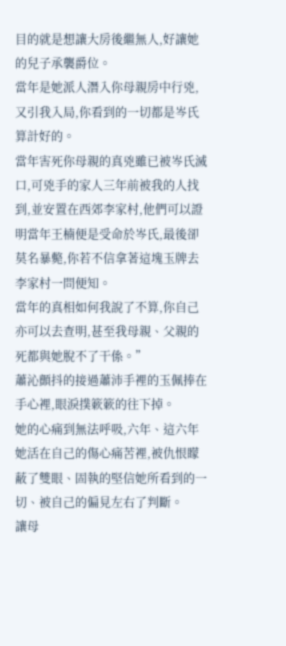目的就是想讓大房後繼無人,好讓她的兒子承襲爵位。
當年是她派人潛入你母親房中行兇,又引我入局,你看到的一切都是岑氏算計好的。
當年害死你母親的真兇雖已被岑氏滅口,可兇手的家人三年前被我的人找到,並安置在西郊李家村,他們可以證明當年王楠便是受命於岑氏,最後卻莫名暴斃,你若不信拿著這塊玉牌去李家村一問便知。
當年的真相如何我說了不算,你自己亦可以去查明,甚至我母親、父親的死都與她脫不了干係。”
蕭沁顫抖的接過蕭沛手裡的玉佩捧在手心裡,眼淚撲簌簌的往下掉。
她的心痛到無法呼吸,六年、這六年她活在自己的傷心痛苦裡,被仇恨矇蔽了雙眼、固執的堅信她所看到的一切、被自己的偏見左右了判斷。
讓母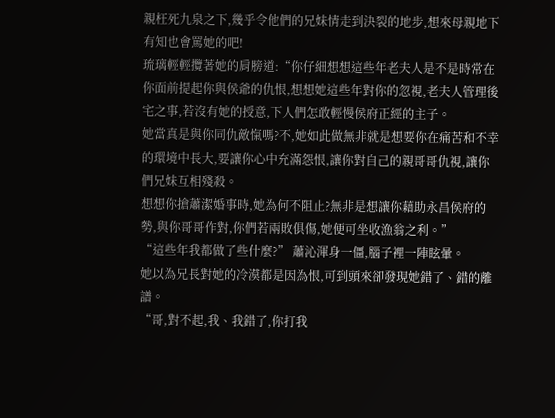親枉死九泉之下,幾乎令他們的兄妹情走到決裂的地步,想來母親地下有知也會罵她的吧!
琉璃輕輕攬著她的肩膀道:“你仔細想想這些年老夫人是不是時常在你面前提起你與侯爺的仇恨,想想她這些年對你的忽視,老夫人管理後宅之事,若沒有她的授意,下人們怎敢輕慢侯府正經的主子。
她當真是與你同仇敵愾嗎?不,她如此做無非就是想要你在痛苦和不幸的環境中長大,要讓你心中充滿怨恨,讓你對自己的親哥哥仇視,讓你們兄妹互相殘殺。
想想你搶蕭潔婚事時,她為何不阻止?無非是想讓你藉助永昌侯府的勢,與你哥哥作對,你們若兩敗俱傷,她便可坐收漁翁之利。”
“這些年我都做了些什麼?” 蕭沁渾身一僵,腦子裡一陣眩暈。
她以為兄長對她的冷漠都是因為恨,可到頭來卻發現她錯了、錯的離譜。
“哥,對不起,我、我錯了,你打我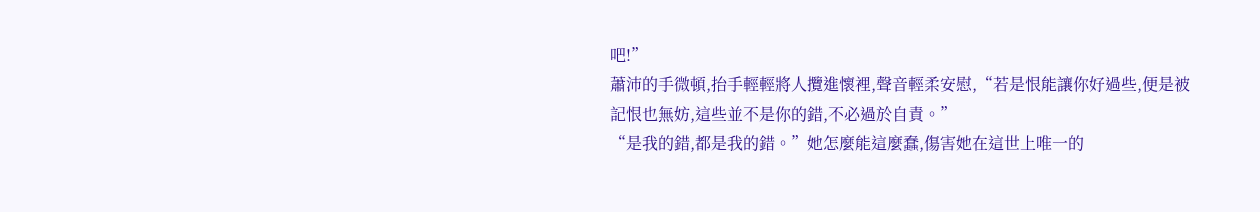吧!”
蕭沛的手微頓,抬手輕輕將人攬進懷裡,聲音輕柔安慰,“若是恨能讓你好過些,便是被記恨也無妨,這些並不是你的錯,不必過於自責。”
“是我的錯,都是我的錯。”她怎麼能這麼蠢,傷害她在這世上唯一的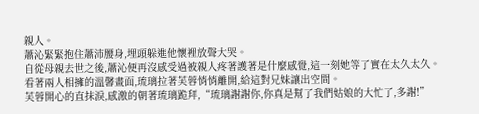親人。
蕭沁緊緊抱住蕭沛腰身,埋頭躲進他懷裡放聲大哭。
自從母親去世之後,蕭沁便再沒感受過被親人疼著護著是什麼感覺,這一刻她等了實在太久太久。
看著兩人相擁的溫馨畫面,琉璃拉著芙蓉悄悄離開,給這對兄妹讓出空間。
芙蓉開心的直抹淚,感激的朝著琉璃跪拜,“琉璃謝謝你,你真是幫了我們姑娘的大忙了,多謝!”